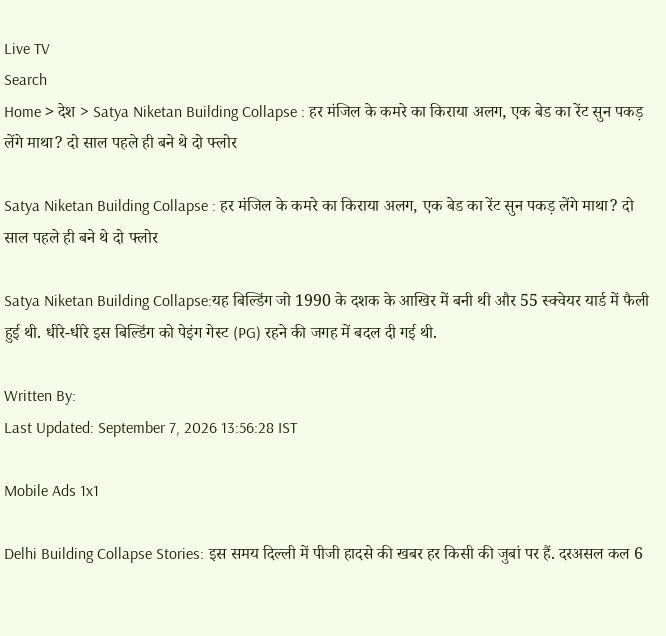Live TV
Search
Home > देश > Satya Niketan Building Collapse : हर मंजिल के कमरे का किराया अलग, एक बेड का रेंट सुन पकड़ लेंगे माथा? दो साल पहले ही बने थे दो फ्लोर

Satya Niketan Building Collapse : हर मंजिल के कमरे का किराया अलग, एक बेड का रेंट सुन पकड़ लेंगे माथा? दो साल पहले ही बने थे दो फ्लोर

Satya Niketan Building Collapse:यह बिल्डिंग जो 1990 के दशक के आखिर में बनी थी और 55 स्क्वेयर यार्ड में फैली हुई थी. धीरे-धीरे इस बिल्डिंग को पेइंग गेस्ट (PG) रहने की जगह में बदल दी गई थी.

Written By:
Last Updated: September 7, 2026 13:56:28 IST

Mobile Ads 1x1

Delhi Building Collapse Stories: इस समय दिल्ली में पीजी हादसे की खबर हर किसी की जुबां पर हैं. दरअसल कल 6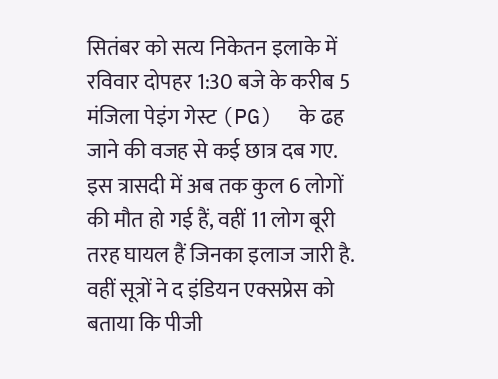सितंबर को सत्य निकेतन इलाके में रविवार दोपहर 1:30 बजे के करीब 5 मंजिला पेइंग गेस्ट (PG)  के ढह जाने की वजह से कई छात्र दब गए. इस त्रासदी में अब तक कुल 6 लोगों की मौत हो गई हैं, वहीं 11 लोग बूरी तरह घायल हैं जिनका इलाज जारी है. वहीं सूत्रों ने द इंडियन एक्सप्रेस को बताया कि पीजी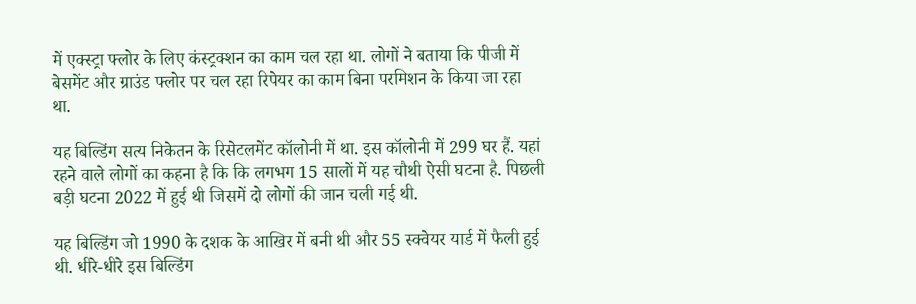में एक्स्ट्रा फ्लोर के लिए कंस्ट्रक्शन का काम चल रहा था. लोगों ने बताया कि पीजी में बेसमेंट और ग्राउंड फ्लोर पर चल रहा रिपेयर का काम बिना परमिशन के किया जा रहा था.

यह बिल्डिंग सत्य निकेतन के रिसेटलमेंट कॉलोनी में था. इस कॉलोनी में 299 घर हैं. यहां रहने वाले लोगों का कहना है कि कि लगभग 15 सालों में यह चौथी ऐसी घटना है. पिछली बड़ी घटना 2022 में हुई थी जिसमें दो लोगों की जान चली गई थी.

यह बिल्डिंग जो 1990 के दशक के आखिर में बनी थी और 55 स्क्वेयर यार्ड में फैली हुई थी. धीरे-धीरे इस बिल्डिंग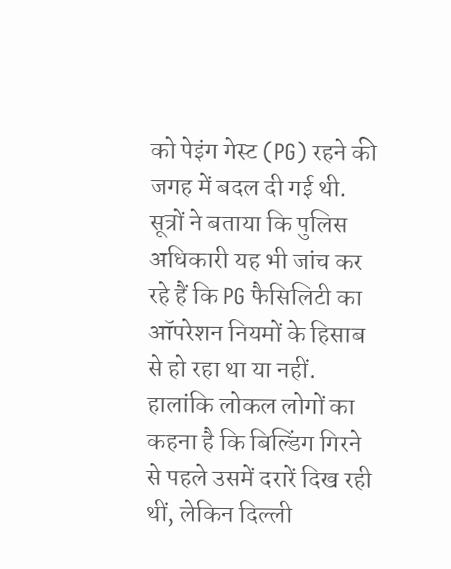को पेइंग गेस्ट (PG) रहने की जगह में बदल दी गई थी. सूत्रों ने बताया कि पुलिस अधिकारी यह भी जांच कर रहे हैं कि PG फैसिलिटी का ऑपरेशन नियमों के हिसाब से हो रहा था या नहीं. हालांकि लोकल लोगों का कहना है कि बिल्डिंग गिरने से पहले उसमें दरारें दिख रही थीं, लेकिन दिल्ली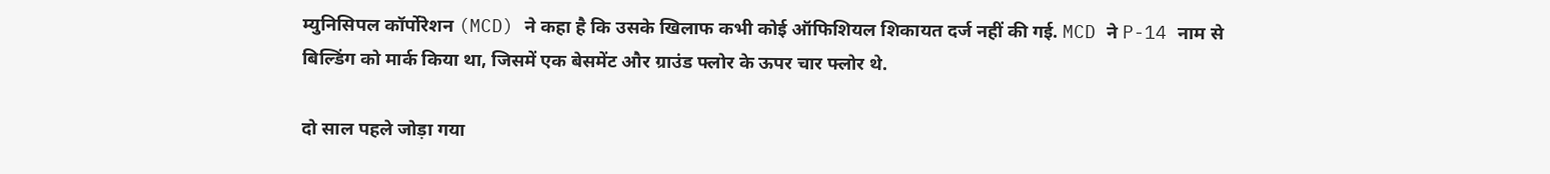म्युनिसिपल कॉर्पोरेशन (MCD) ने कहा है कि उसके खिलाफ कभी कोई ऑफिशियल शिकायत दर्ज नहीं की गई. MCD ने P-14 नाम से बिल्डिंग को मार्क किया था, जिसमें एक बेसमेंट और ग्राउंड फ्लोर के ऊपर चार फ्लोर थे.

दो साल पहले जोड़ा गया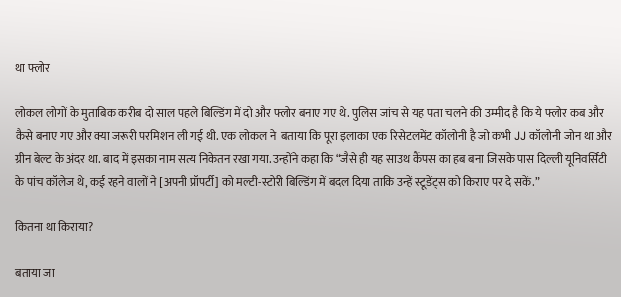था फ्लोर

लोकल लोगों के मुताबिक करीब दो साल पहले बिल्डिंग में दो और फ्लोर बनाए गए थे. पुलिस जांच से यह पता चलने की उम्मीद है कि ये फ्लोर कब और कैसे बनाए गए और क्या जरूरी परमिशन ली गई थी. एक लोकल ने  बताया कि पूरा इलाका एक रिसेटलमेंट कॉलोनी है जो कभी JJ कॉलोनी जोन था और ग्रीन बेल्ट के अंदर था. बाद में इसका नाम सत्य निकेतन रखा गया. उन्होंने कहा कि “जैसे ही यह साउथ कैंपस का हब बना जिसके पास दिल्ली यूनिवर्सिटी के पांच कॉलेज थे, कई रहने वालों ने [अपनी प्रॉपर्टी] को मल्टी-स्टोरी बिल्डिंग में बदल दिया ताकि उन्हें स्टूडेंट्स को किराए पर दे सकें.”

कितना था किराया?

बताया जा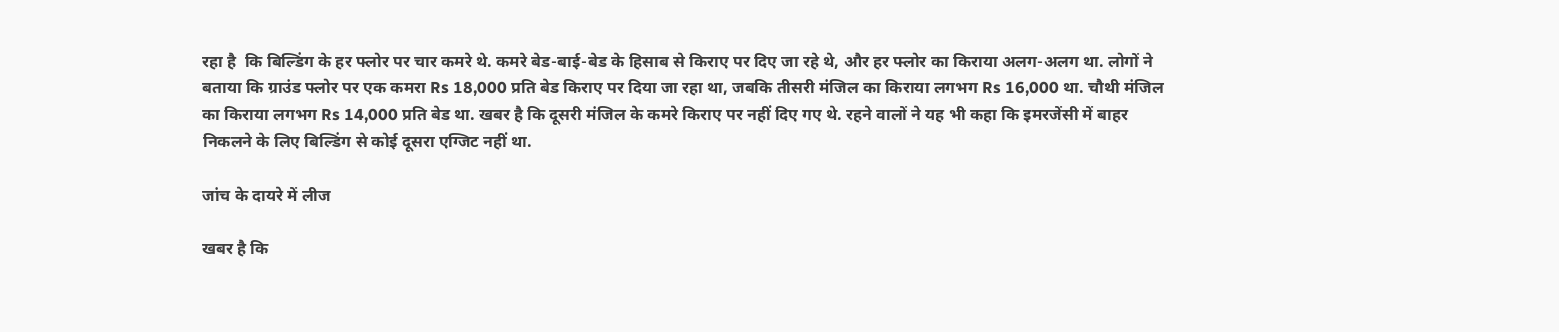रहा है  कि बिल्डिंग के हर फ्लोर पर चार कमरे थे. कमरे बेड-बाई-बेड के हिसाब से किराए पर दिए जा रहे थे, और हर फ्लोर का किराया अलग-अलग था. लोगों ने बताया कि ग्राउंड फ्लोर पर एक कमरा Rs 18,000 प्रति बेड किराए पर दिया जा रहा था, जबकि तीसरी मंजिल का किराया लगभग Rs 16,000 था. चौथी मंजिल का किराया लगभग Rs 14,000 प्रति बेड था. खबर है कि दूसरी मंजिल के कमरे किराए पर नहीं दिए गए थे. रहने वालों ने यह भी कहा कि इमरजेंसी में बाहर निकलने के लिए बिल्डिंग से कोई दूसरा एग्जिट नहीं था.

जांच के दायरे में लीज

खबर है कि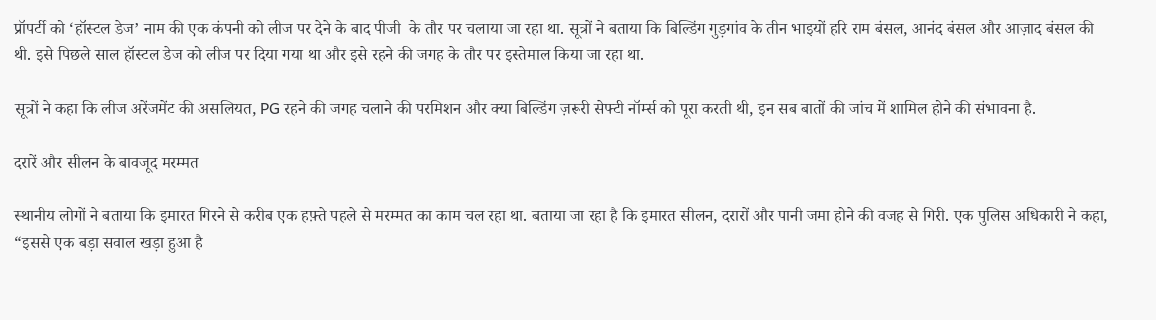प्रॉपर्टी को ‘हॉस्टल डेज’ नाम की एक कंपनी को लीज पर देने के बाद पीजी  के तौर पर चलाया जा रहा था. सूत्रों ने बताया कि बिल्डिंग गुड़गांव के तीन भाइयों हरि राम बंसल, आनंद बंसल और आज़ाद बंसल की थी. इसे पिछले साल हॉस्टल डेज को लीज पर दिया गया था और इसे रहने की जगह के तौर पर इस्तेमाल किया जा रहा था.

सूत्रों ने कहा कि लीज अरेंजमेंट की असलियत, PG रहने की जगह चलाने की परमिशन और क्या बिल्डिंग ज़रूरी सेफ्टी नॉर्म्स को पूरा करती थी, इन सब बातों की जांच में शामिल होने की संभावना है.

दरारें और सीलन के बावजूद मरम्मत

स्थानीय लोगों ने बताया कि इमारत गिरने से करीब एक हफ़्ते पहले से मरम्मत का काम चल रहा था. बताया जा रहा है कि इमारत सीलन, दरारों और पानी जमा होने की वजह से गिरी. एक पुलिस अधिकारी ने कहा, “इससे एक बड़ा सवाल खड़ा हुआ है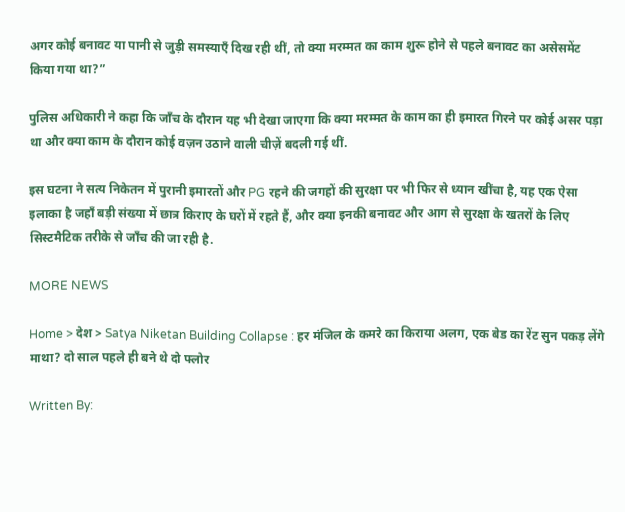अगर कोई बनावट या पानी से जुड़ी समस्याएँ दिख रही थीं, तो क्या मरम्मत का काम शुरू होने से पहले बनावट का असेसमेंट किया गया था?”

पुलिस अधिकारी ने कहा कि जाँच के दौरान यह भी देखा जाएगा कि क्या मरम्मत के काम का ही इमारत गिरने पर कोई असर पड़ा था और क्या काम के दौरान कोई वज़न उठाने वाली चीज़ें बदली गई थीं.

इस घटना ने सत्य निकेतन में पुरानी इमारतों और PG रहने की जगहों की सुरक्षा पर भी फिर से ध्यान खींचा है, यह एक ऐसा इलाका है जहाँ बड़ी संख्या में छात्र किराए के घरों में रहते हैं, और क्या इनकी बनावट और आग से सुरक्षा के खतरों के लिए सिस्टमैटिक तरीके से जाँच की जा रही है.

MORE NEWS

Home > देश > Satya Niketan Building Collapse : हर मंजिल के कमरे का किराया अलग, एक बेड का रेंट सुन पकड़ लेंगे माथा? दो साल पहले ही बने थे दो फ्लोर

Written By: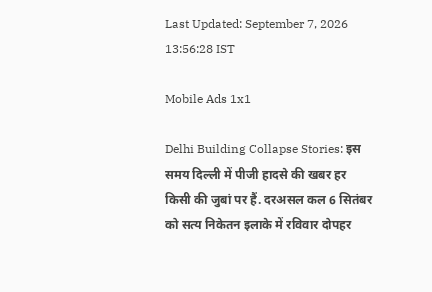Last Updated: September 7, 2026 13:56:28 IST

Mobile Ads 1x1

Delhi Building Collapse Stories: इस समय दिल्ली में पीजी हादसे की खबर हर किसी की जुबां पर हैं. दरअसल कल 6 सितंबर को सत्य निकेतन इलाके में रविवार दोपहर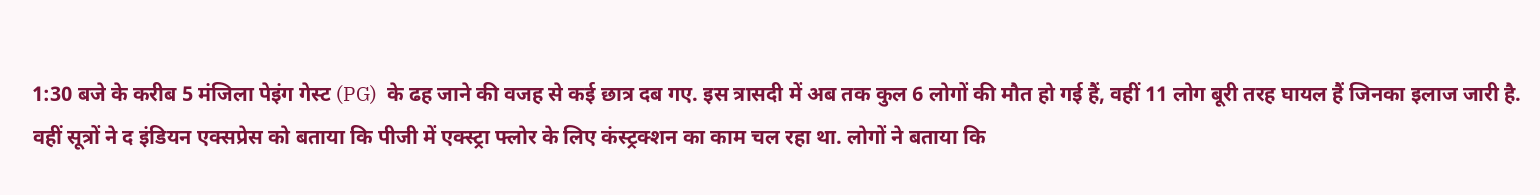1:30 बजे के करीब 5 मंजिला पेइंग गेस्ट (PG)  के ढह जाने की वजह से कई छात्र दब गए. इस त्रासदी में अब तक कुल 6 लोगों की मौत हो गई हैं, वहीं 11 लोग बूरी तरह घायल हैं जिनका इलाज जारी है. वहीं सूत्रों ने द इंडियन एक्सप्रेस को बताया कि पीजी में एक्स्ट्रा फ्लोर के लिए कंस्ट्रक्शन का काम चल रहा था. लोगों ने बताया कि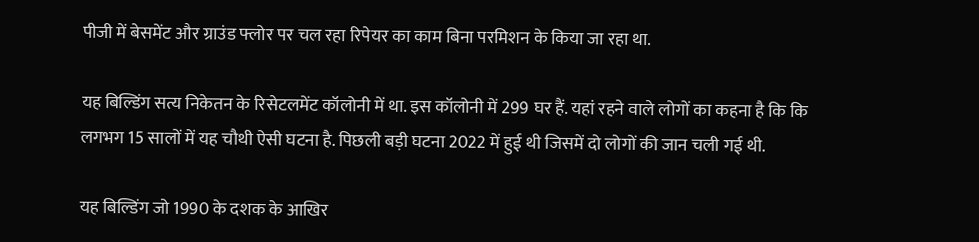पीजी में बेसमेंट और ग्राउंड फ्लोर पर चल रहा रिपेयर का काम बिना परमिशन के किया जा रहा था.

यह बिल्डिंग सत्य निकेतन के रिसेटलमेंट कॉलोनी में था. इस कॉलोनी में 299 घर हैं. यहां रहने वाले लोगों का कहना है कि कि लगभग 15 सालों में यह चौथी ऐसी घटना है. पिछली बड़ी घटना 2022 में हुई थी जिसमें दो लोगों की जान चली गई थी.

यह बिल्डिंग जो 1990 के दशक के आखिर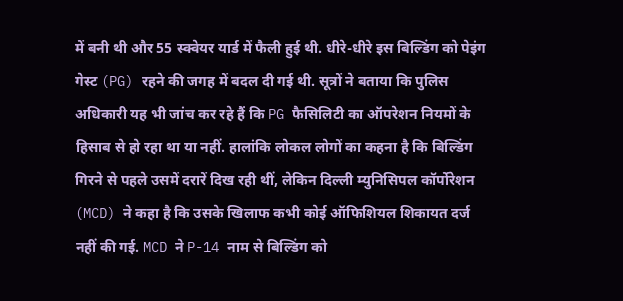में बनी थी और 55 स्क्वेयर यार्ड में फैली हुई थी. धीरे-धीरे इस बिल्डिंग को पेइंग गेस्ट (PG) रहने की जगह में बदल दी गई थी. सूत्रों ने बताया कि पुलिस अधिकारी यह भी जांच कर रहे हैं कि PG फैसिलिटी का ऑपरेशन नियमों के हिसाब से हो रहा था या नहीं. हालांकि लोकल लोगों का कहना है कि बिल्डिंग गिरने से पहले उसमें दरारें दिख रही थीं, लेकिन दिल्ली म्युनिसिपल कॉर्पोरेशन (MCD) ने कहा है कि उसके खिलाफ कभी कोई ऑफिशियल शिकायत दर्ज नहीं की गई. MCD ने P-14 नाम से बिल्डिंग को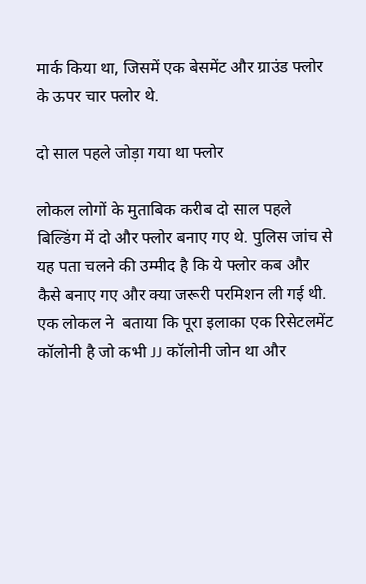मार्क किया था, जिसमें एक बेसमेंट और ग्राउंड फ्लोर के ऊपर चार फ्लोर थे.

दो साल पहले जोड़ा गया था फ्लोर

लोकल लोगों के मुताबिक करीब दो साल पहले बिल्डिंग में दो और फ्लोर बनाए गए थे. पुलिस जांच से यह पता चलने की उम्मीद है कि ये फ्लोर कब और कैसे बनाए गए और क्या जरूरी परमिशन ली गई थी. एक लोकल ने  बताया कि पूरा इलाका एक रिसेटलमेंट कॉलोनी है जो कभी JJ कॉलोनी जोन था और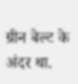ग्रीन बेल्ट के अंदर था.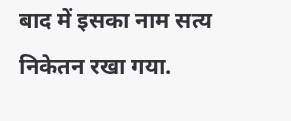बाद में इसका नाम सत्य निकेतन रखा गया.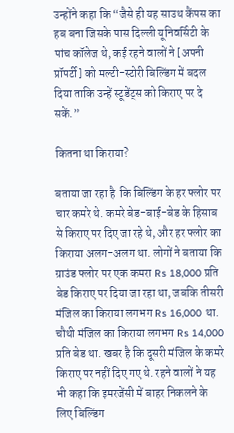उन्होंने कहा कि “जैसे ही यह साउथ कैंपस का हब बना जिसके पास दिल्ली यूनिवर्सिटी के पांच कॉलेज थे, कई रहने वालों ने [अपनी प्रॉपर्टी] को मल्टी-स्टोरी बिल्डिंग में बदल दिया ताकि उन्हें स्टूडेंट्स को किराए पर दे सकें.”

कितना था किराया?

बताया जा रहा है  कि बिल्डिंग के हर फ्लोर पर चार कमरे थे. कमरे बेड-बाई-बेड के हिसाब से किराए पर दिए जा रहे थे, और हर फ्लोर का किराया अलग-अलग था. लोगों ने बताया कि ग्राउंड फ्लोर पर एक कमरा Rs 18,000 प्रति बेड किराए पर दिया जा रहा था, जबकि तीसरी मंजिल का किराया लगभग Rs 16,000 था. चौथी मंजिल का किराया लगभग Rs 14,000 प्रति बेड था. खबर है कि दूसरी मंजिल के कमरे किराए पर नहीं दिए गए थे. रहने वालों ने यह भी कहा कि इमरजेंसी में बाहर निकलने के लिए बिल्डिंग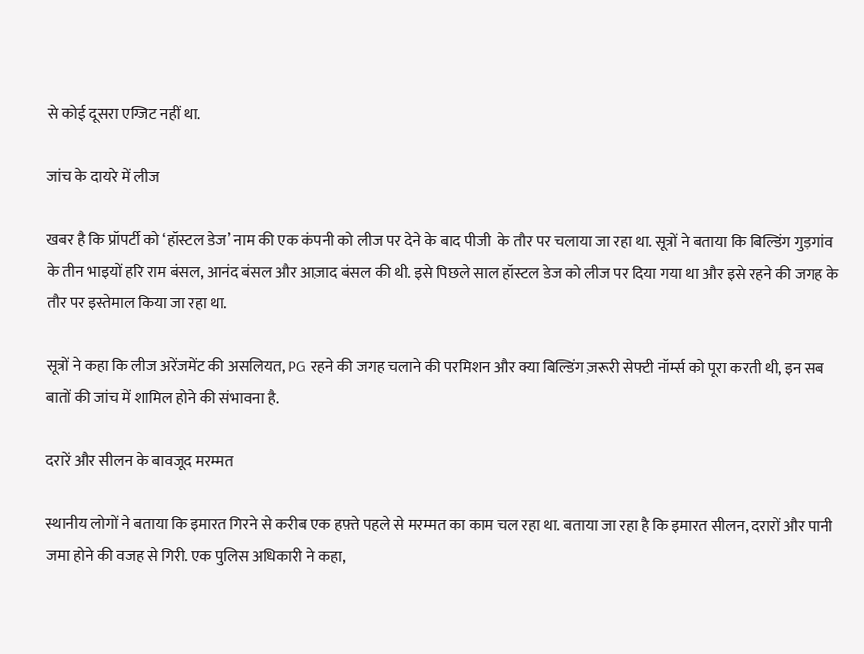से कोई दूसरा एग्जिट नहीं था.

जांच के दायरे में लीज

खबर है कि प्रॉपर्टी को ‘हॉस्टल डेज’ नाम की एक कंपनी को लीज पर देने के बाद पीजी  के तौर पर चलाया जा रहा था. सूत्रों ने बताया कि बिल्डिंग गुड़गांव के तीन भाइयों हरि राम बंसल, आनंद बंसल और आज़ाद बंसल की थी. इसे पिछले साल हॉस्टल डेज को लीज पर दिया गया था और इसे रहने की जगह के तौर पर इस्तेमाल किया जा रहा था.

सूत्रों ने कहा कि लीज अरेंजमेंट की असलियत, PG रहने की जगह चलाने की परमिशन और क्या बिल्डिंग ज़रूरी सेफ्टी नॉर्म्स को पूरा करती थी, इन सब बातों की जांच में शामिल होने की संभावना है.

दरारें और सीलन के बावजूद मरम्मत

स्थानीय लोगों ने बताया कि इमारत गिरने से करीब एक हफ़्ते पहले से मरम्मत का काम चल रहा था. बताया जा रहा है कि इमारत सीलन, दरारों और पानी जमा होने की वजह से गिरी. एक पुलिस अधिकारी ने कहा,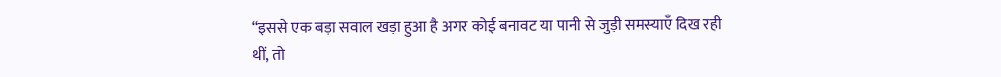“इससे एक बड़ा सवाल खड़ा हुआ है अगर कोई बनावट या पानी से जुड़ी समस्याएँ दिख रही थीं, तो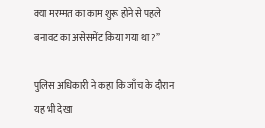क्या मरम्मत का काम शुरू होने से पहले बनावट का असेसमेंट किया गया था?”

पुलिस अधिकारी ने कहा कि जाँच के दौरान यह भी देखा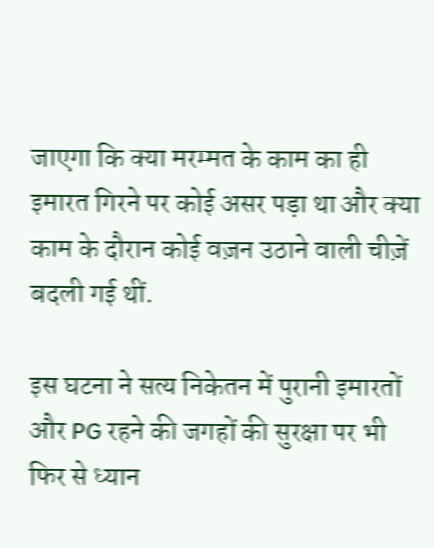जाएगा कि क्या मरम्मत के काम का ही इमारत गिरने पर कोई असर पड़ा था और क्या काम के दौरान कोई वज़न उठाने वाली चीज़ें बदली गई थीं.

इस घटना ने सत्य निकेतन में पुरानी इमारतों और PG रहने की जगहों की सुरक्षा पर भी फिर से ध्यान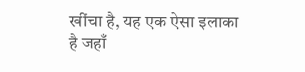खींचा है, यह एक ऐसा इलाका है जहाँ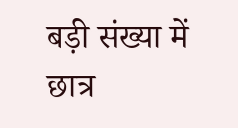बड़ी संख्या में छात्र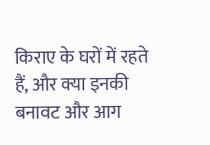किराए के घरों में रहते हैं, और क्या इनकी बनावट और आग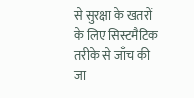से सुरक्षा के खतरों के लिए सिस्टमैटिक तरीके से जाँच की जा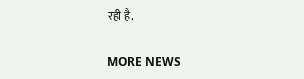रही है.

MORE NEWS